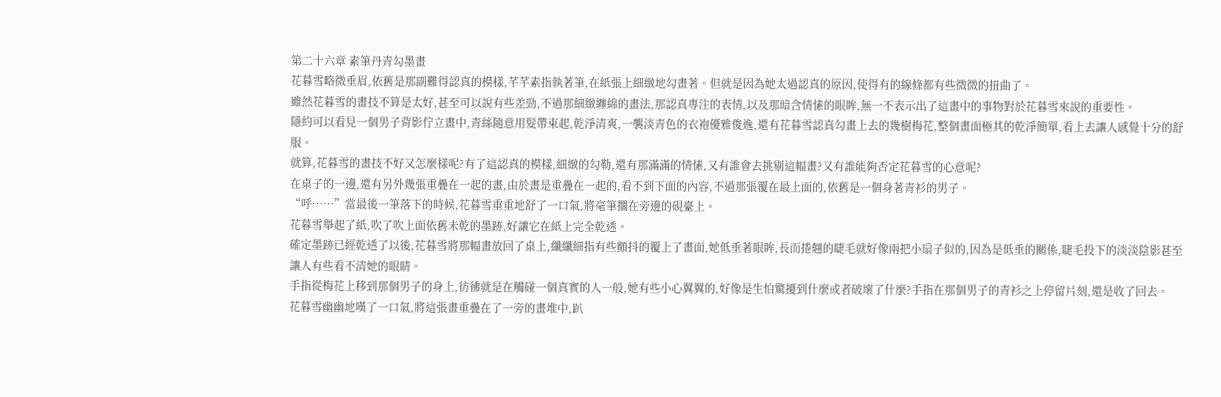第二十六章 素筆丹青勾墨畫
花暮雪略微垂眉,依舊是那副難得認真的模樣,芊芊素指執著筆,在紙張上細緻地勾畫著。但就是因為她太過認真的原因,使得有的線條都有些微微的扭曲了。
雖然花暮雪的畫技不算是太好,甚至可以說有些差勁,不過那細緻纏綿的畫法,那認真專注的表情,以及那暗含情愫的眼眸,無一不表示出了這畫中的事物對於花暮雪來說的重要性。
隱約可以看見一個男子背影佇立畫中,青絲隨意用髮帶束起,乾淨清爽,一襲淡青色的衣袍優雅俊逸,還有花暮雪認真勾畫上去的幾樹梅花,整個畫面極其的乾淨簡單,看上去讓人感覺十分的舒服。
就算,花暮雪的畫技不好又怎麼樣呢?有了這認真的模樣,細緻的勾勒,還有那滿滿的情愫,又有誰會去挑剔這幅畫?又有誰能夠否定花暮雪的心意呢?
在桌子的一邊,還有另外幾張重疊在一起的畫,由於畫是重疊在一起的,看不到下面的內容,不過那張覆在最上面的,依舊是一個身著青衫的男子。
“呼……”當最後一筆落下的時候,花暮雪重重地舒了一口氣,將毫筆擱在旁邊的硯臺上。
花暮雪舉起了紙,吹了吹上面依舊未乾的墨跡,好讓它在紙上完全乾透。
確定墨跡已經乾透了以後,花暮雪將那幅畫放回了桌上,纖纖細指有些顫抖的覆上了畫面,她低垂著眼眸,長而捲翹的睫毛就好像兩把小扇子似的,因為是低垂的關係,睫毛投下的淡淡陰影甚至讓人有些看不清她的眼睛。
手指從梅花上移到那個男子的身上,彷彿就是在觸碰一個真實的人一般,她有些小心翼翼的,好像是生怕驚擾到什麼或者破壞了什麼?手指在那個男子的青衫之上停留片刻,還是收了回去。
花暮雪幽幽地嘆了一口氣,將這張畫重疊在了一旁的畫堆中,趴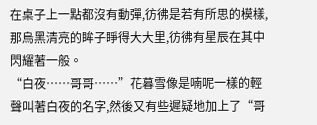在桌子上一點都沒有動彈,彷彿是若有所思的模樣,那烏黑清亮的眸子睜得大大里,彷彿有星辰在其中閃耀著一般。
“白夜……哥哥……”花暮雪像是喃呢一樣的輕聲叫著白夜的名字,然後又有些遲疑地加上了“哥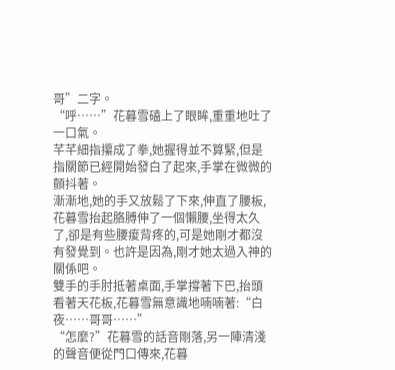哥”二字。
“呼……”花暮雪磕上了眼眸,重重地吐了一口氣。
芊芊細指攥成了拳,她握得並不算緊,但是指關節已經開始發白了起來,手掌在微微的顫抖著。
漸漸地,她的手又放鬆了下來,伸直了腰板,花暮雪抬起胳膊伸了一個懶腰,坐得太久了,卻是有些腰痠背疼的,可是她剛才都沒有發覺到。也許是因為,剛才她太過入神的關係吧。
雙手的手肘抵著桌面,手掌撐著下巴,抬頭看著天花板,花暮雪無意識地喃喃著:“白夜……哥哥……”
“怎麼?”花暮雪的話音剛落,另一陣清淺的聲音便從門口傳來,花暮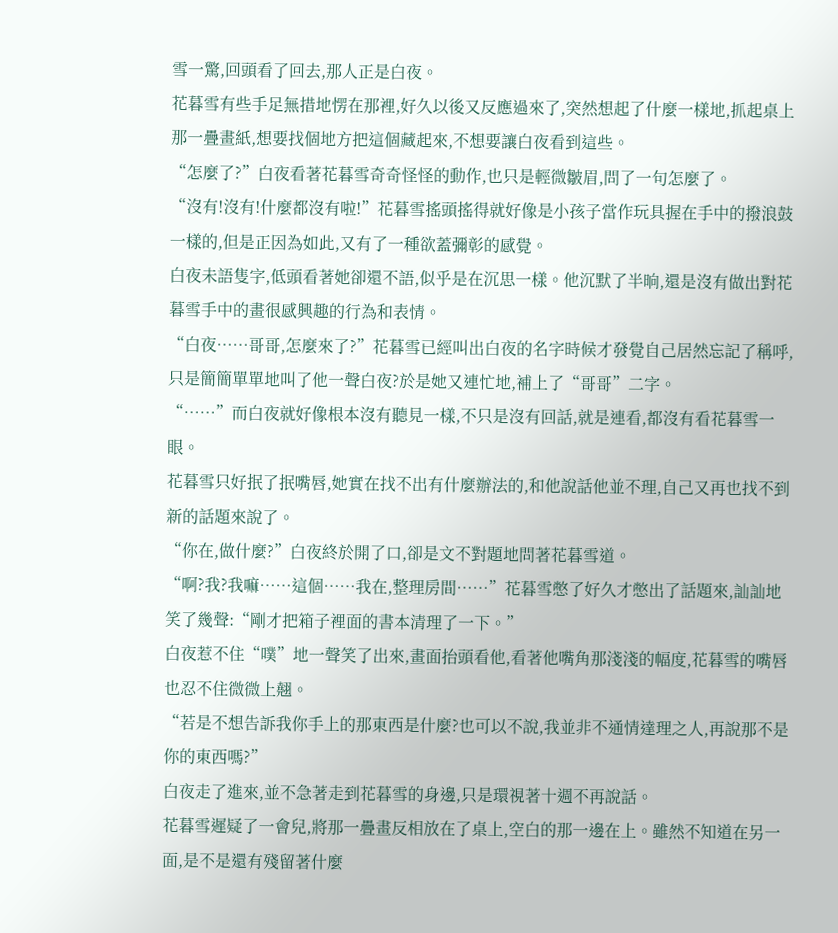雪一驚,回頭看了回去,那人正是白夜。
花暮雪有些手足無措地愣在那裡,好久以後又反應過來了,突然想起了什麼一樣地,抓起桌上那一疊畫紙,想要找個地方把這個藏起來,不想要讓白夜看到這些。
“怎麼了?”白夜看著花暮雪奇奇怪怪的動作,也只是輕微皺眉,問了一句怎麼了。
“沒有!沒有!什麼都沒有啦!”花暮雪搖頭搖得就好像是小孩子當作玩具握在手中的撥浪鼓一樣的,但是正因為如此,又有了一種欲蓋彌彰的感覺。
白夜未語隻字,低頭看著她卻還不語,似乎是在沉思一樣。他沉默了半晌,還是沒有做出對花暮雪手中的畫很感興趣的行為和表情。
“白夜……哥哥,怎麼來了?”花暮雪已經叫出白夜的名字時候才發覺自己居然忘記了稱呼,只是簡簡單單地叫了他一聲白夜?於是她又連忙地,補上了“哥哥”二字。
“……”而白夜就好像根本沒有聽見一樣,不只是沒有回話,就是連看,都沒有看花暮雪一眼。
花暮雪只好抿了抿嘴唇,她實在找不出有什麼辦法的,和他說話他並不理,自己又再也找不到新的話題來說了。
“你在,做什麼?”白夜終於開了口,卻是文不對題地問著花暮雪道。
“啊?我?我嘛……這個……我在,整理房間……”花暮雪憋了好久才憋出了話題來,訕訕地笑了幾聲:“剛才把箱子裡面的書本清理了一下。”
白夜惹不住“噗”地一聲笑了出來,畫面抬頭看他,看著他嘴角那淺淺的幅度,花暮雪的嘴唇也忍不住微微上翹。
“若是不想告訴我你手上的那東西是什麼?也可以不說,我並非不通情達理之人,再說那不是你的東西嗎?”
白夜走了進來,並不急著走到花暮雪的身邊,只是環視著十週不再說話。
花暮雪遲疑了一會兒,將那一疊畫反相放在了桌上,空白的那一邊在上。雖然不知道在另一面,是不是還有殘留著什麼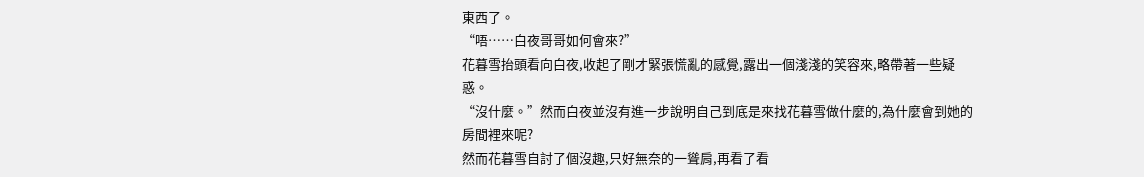東西了。
“唔……白夜哥哥如何會來?”
花暮雪抬頭看向白夜,收起了剛才緊張慌亂的感覺,露出一個淺淺的笑容來,略帶著一些疑惑。
“沒什麼。”然而白夜並沒有進一步說明自己到底是來找花暮雪做什麼的,為什麼會到她的房間裡來呢?
然而花暮雪自討了個沒趣,只好無奈的一聳肩,再看了看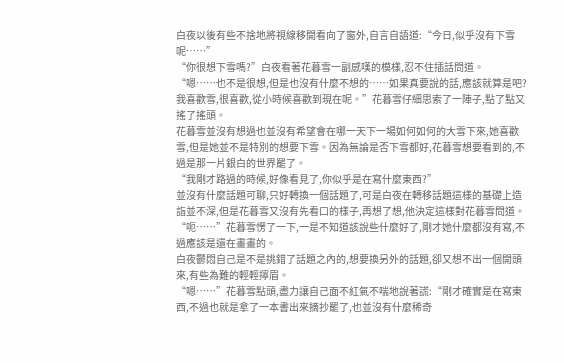白夜以後有些不捨地將視線移開看向了窗外,自言自語道:“今日,似乎沒有下雪呢……”
“你很想下雪嗎?”白夜看著花暮雪一副感嘆的模樣,忍不住插話問道。
“嗯……也不是很想,但是也沒有什麼不想的……如果真要說的話,應該就算是吧?我喜歡雪,很喜歡,從小時候喜歡到現在呢。”花暮雪仔細思索了一陣子,點了點又搖了搖頭。
花暮雪並沒有想過也並沒有希望會在哪一天下一場如何如何的大雪下來,她喜歡雪,但是她並不是特別的想要下雪。因為無論是否下雪都好,花暮雪想要看到的,不過是那一片銀白的世界罷了。
“我剛才路過的時候,好像看見了,你似乎是在寫什麼東西?”
並沒有什麼話題可聊,只好轉換一個話題了,可是白夜在轉移話題這樣的基礎上造詣並不深,但是花暮雪又沒有先看口的樣子,再想了想,他決定這樣對花暮雪問道。
“呃……”花暮雪愣了一下,一是不知道該說些什麼好了,剛才她什麼都沒有寫,不過應該是還在畫畫的。
白夜鬱悶自己是不是挑錯了話題之內的,想要換另外的話題,卻又想不出一個開頭來,有些為難的輕輕擰眉。
“嗯……”花暮雪點頭,盡力讓自己面不紅氣不喘地說著謊:“剛才確實是在寫東西,不過也就是拿了一本書出來摘抄罷了,也並沒有什麼稀奇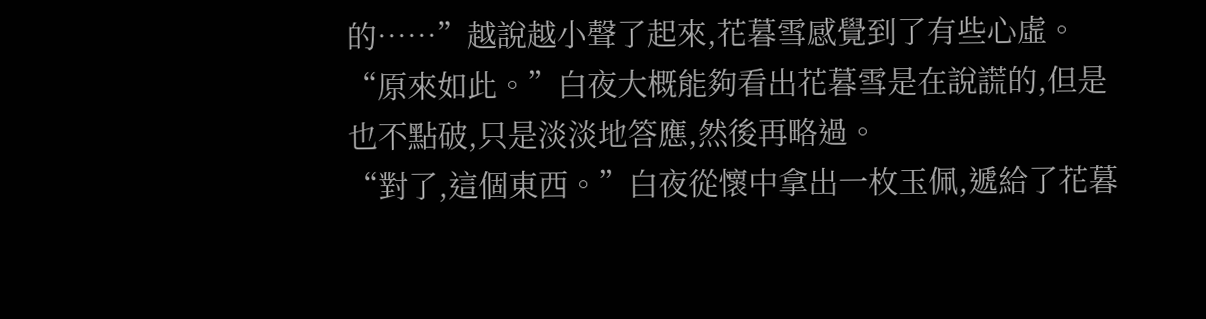的……”越說越小聲了起來,花暮雪感覺到了有些心虛。
“原來如此。”白夜大概能夠看出花暮雪是在說謊的,但是也不點破,只是淡淡地答應,然後再略過。
“對了,這個東西。”白夜從懷中拿出一枚玉佩,遞給了花暮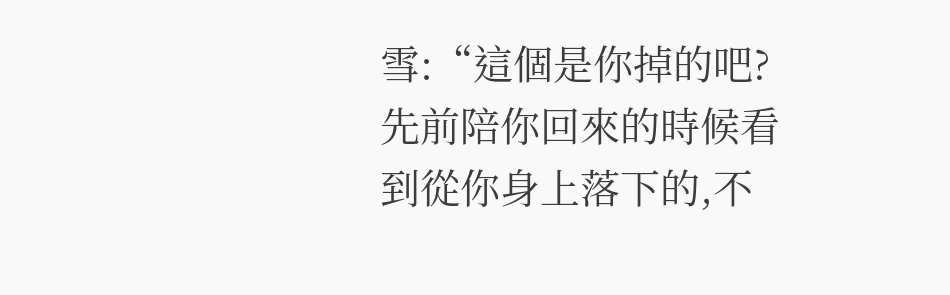雪:“這個是你掉的吧?先前陪你回來的時候看到從你身上落下的,不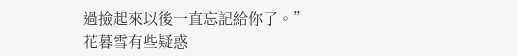過撿起來以後一直忘記給你了。”
花暮雪有些疑惑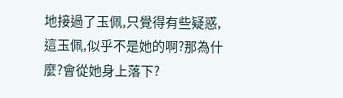地接過了玉佩,只覺得有些疑惑,這玉佩,似乎不是她的啊?那為什麼?會從她身上落下?